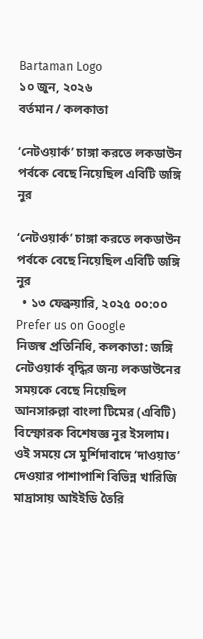Bartaman Logo
১০ জুন, ২০২৬
বর্তমান / কলকাতা

‘নেটওয়ার্ক’ চাঙ্গা করতে লকডাউন পর্বকে বেছে নিয়েছিল এবিটি জঙ্গি নুর

‘নেটওয়ার্ক’ চাঙ্গা করতে লকডাউন পর্বকে বেছে নিয়েছিল এবিটি জঙ্গি নুর
  • ১৩ ফেব্রুয়ারি, ২০২৫ ০০:০০
Prefer us on Google
নিজস্ব প্রতিনিধি, কলকাতা: জঙ্গি নেটওয়ার্ক বৃদ্ধির জন্য লকডাউনের সময়কে বেছে নিয়েছিল আনসারুল্লা বাংলা টিমের (এবিটি) বিস্ফোরক বিশেষজ্ঞ নুর ইসলাম। ওই সময়ে সে মুর্শিদাবাদে ‘দাওয়াত’ দেওয়ার পাশাপাশি বিভিন্ন খারিজি মাদ্রাসায় আইইডি তৈরি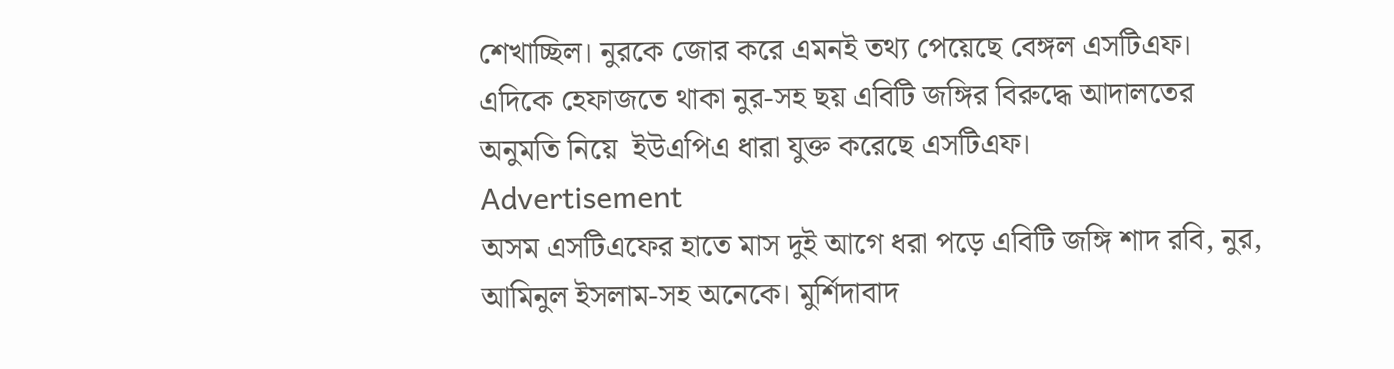শেখাচ্ছিল। নুরকে জোর করে এমনই তথ্য পেয়েছে বেঙ্গল এসটিএফ। এদিকে হেফাজতে থাকা নুর-সহ ছয় এবিটি জঙ্গির বিরুদ্ধে আদালতের অনুমতি নিয়ে  ইউএপিএ ধারা যুক্ত করেছে এসটিএফ।
Advertisement
অসম এসটিএফের হাতে মাস দুই আগে ধরা পড়ে এবিটি জঙ্গি শাদ রবি, নুর, আমিনুল ইসলাম-সহ অনেকে। মুর্শিদাবাদ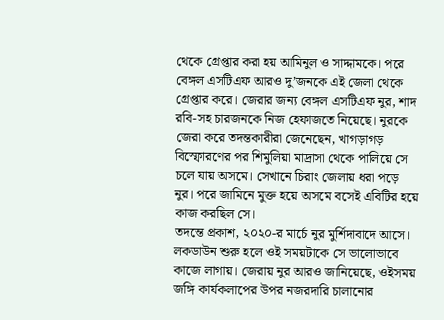থেকে গ্রেপ্তার করা হয় আমিনুল ও সাদ্দামকে। পরে বেঙ্গল এসটিএফ আরও দু’জনকে এই জেলা থেকে গ্রেপ্তার করে। জেরার জন্য বেঙ্গল এসটিএফ নুর, শাদ রবি-সহ চারজনকে নিজ হেফাজতে নিয়েছে। নুরকে জেরা করে তদন্তকারীরা জেনেছেন, খাগড়াগড় বিস্ফোরণের পর শিমুলিয়া মাদ্রাসা থেকে পালিয়ে সে চলে যায় অসমে। সেখানে চিরাং জেলায় ধরা পড়ে নুর। পরে জামিনে মুক্ত হয়ে অসমে বসেই এবিটির হয়ে কাজ করছিল সে।
তদন্তে প্রকাশ, ২০২০-র মার্চে নুর মুর্শিদাবাদে আসে। লকডাউন শুরু হলে ওই সময়টাকে সে ভালোভাবে কাজে লাগায়। জেরায় নুর আরও জানিয়েছে, ওইসময় জঙ্গি কার্যকলাপের উপর নজরদারি চালানোর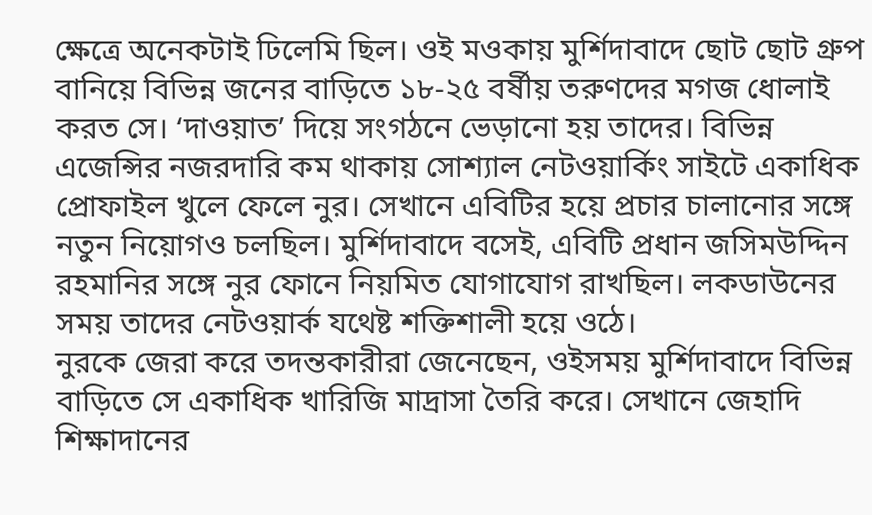ক্ষেত্রে অনেকটাই ঢিলেমি ছিল। ওই মওকায় মুর্শিদাবাদে ছোট ছোট গ্রুপ বানিয়ে বিভিন্ন জনের বাড়িতে ১৮-২৫ বর্ষীয় তরুণদের মগজ ধোলাই করত সে। ‘দাওয়াত’ দিয়ে সংগঠনে ভেড়ানো হয় তাদের। বিভিন্ন এজেন্সির নজরদারি কম থাকায় সোশ্যাল নেটওয়ার্কিং সাইটে একাধিক প্রোফাইল খুলে ফেলে নুর। সেখানে এবিটির হয়ে প্রচার চালানোর সঙ্গে নতুন নিয়োগও চলছিল। মুর্শিদাবাদে বসেই, এবিটি প্রধান জসিমউদ্দিন রহমানির সঙ্গে নুর ফোনে নিয়মিত যোগাযোগ রাখছিল। লকডাউনের সময় তাদের নেটওয়ার্ক যথেষ্ট শক্তিশালী হয়ে ওঠে।
নুরকে জেরা করে তদন্তকারীরা জেনেছেন, ওইসময় মুর্শিদাবাদে বিভিন্ন বাড়িতে সে একাধিক খারিজি মাদ্রাসা তৈরি করে। সেখানে জেহাদি শিক্ষাদানের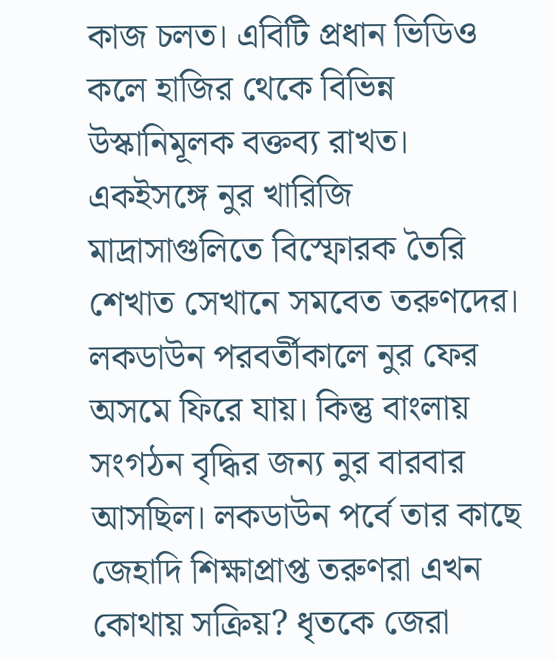কাজ চলত। এবিটি প্রধান ভিডিও কলে হাজির থেকে বিভিন্ন উস্কানিমূলক বক্তব্য রাখত। একইসঙ্গে নুর খারিজি মাদ্রাসাগুলিতে বিস্ফোরক তৈরি শেখাত সেখানে সমবেত তরুণদের। লকডাউন পরবর্তীকালে নুর ফের অসমে ফিরে যায়। কিন্তু বাংলায় সংগঠন বৃদ্ধির জন্য নুর বারবার আসছিল। লকডাউন পর্বে তার কাছে জেহাদি শিক্ষাপ্রাপ্ত তরুণরা এখন কোথায় সক্রিয়? ধৃতকে জেরা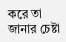করে তা জানার চেষ্টা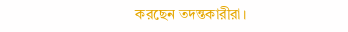করছেন তদন্তকারীরা।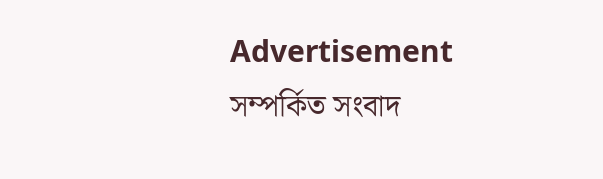Advertisement
সম্পর্কিত সংবাদ